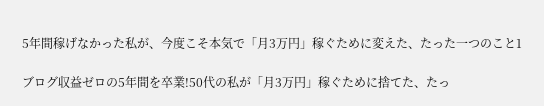5年間稼げなかった私が、今度こそ本気で「月3万円」稼ぐために変えた、たった一つのこと1

ブログ収益ゼロの5年間を卒業!50代の私が「月3万円」稼ぐために捨てた、たっ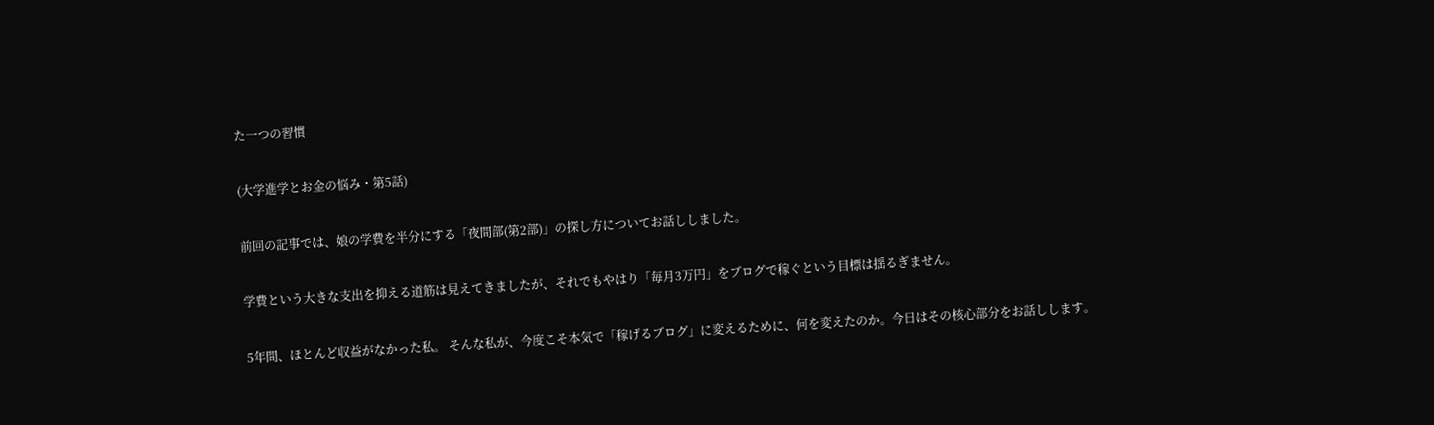た一つの習慣

(大学進学とお金の悩み・第5話)

前回の記事では、娘の学費を半分にする「夜間部(第2部)」の探し方についてお話ししました。

学費という大きな支出を抑える道筋は見えてきましたが、それでもやはり「毎月3万円」をブログで稼ぐという目標は揺るぎません。

5年間、ほとんど収益がなかった私。 そんな私が、今度こそ本気で「稼げるブログ」に変えるために、何を変えたのか。今日はその核心部分をお話しします。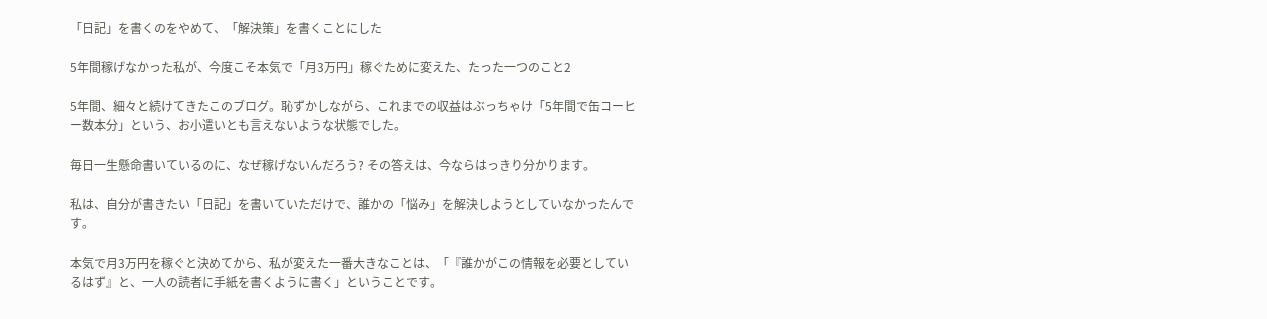「日記」を書くのをやめて、「解決策」を書くことにした

5年間稼げなかった私が、今度こそ本気で「月3万円」稼ぐために変えた、たった一つのこと2

5年間、細々と続けてきたこのブログ。恥ずかしながら、これまでの収益はぶっちゃけ「5年間で缶コーヒー数本分」という、お小遣いとも言えないような状態でした。

毎日一生懸命書いているのに、なぜ稼げないんだろう? その答えは、今ならはっきり分かります。

私は、自分が書きたい「日記」を書いていただけで、誰かの「悩み」を解決しようとしていなかったんです。

本気で月3万円を稼ぐと決めてから、私が変えた一番大きなことは、「『誰かがこの情報を必要としているはず』と、一人の読者に手紙を書くように書く」ということです。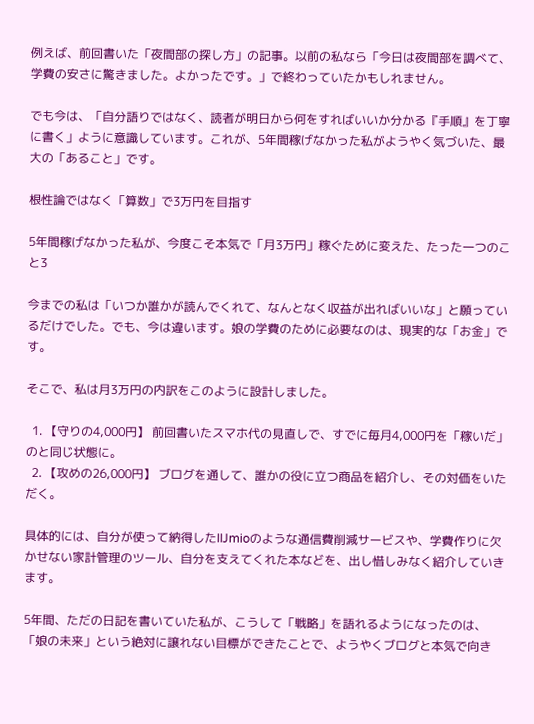例えば、前回書いた「夜間部の探し方」の記事。以前の私なら「今日は夜間部を調べて、学費の安さに驚きました。よかったです。」で終わっていたかもしれません。

でも今は、「自分語りではなく、読者が明日から何をすればいいか分かる『手順』を丁寧に書く」ように意識しています。これが、5年間稼げなかった私がようやく気づいた、最大の「あること」です。

根性論ではなく「算数」で3万円を目指す

5年間稼げなかった私が、今度こそ本気で「月3万円」稼ぐために変えた、たった一つのこと3

今までの私は「いつか誰かが読んでくれて、なんとなく収益が出ればいいな」と願っているだけでした。でも、今は違います。娘の学費のために必要なのは、現実的な「お金」です。

そこで、私は月3万円の内訳をこのように設計しました。

  1. 【守りの4,000円】 前回書いたスマホ代の見直しで、すでに毎月4,000円を「稼いだ」のと同じ状態に。
  2. 【攻めの26,000円】 ブログを通して、誰かの役に立つ商品を紹介し、その対価をいただく。

具体的には、自分が使って納得したIIJmioのような通信費削減サービスや、学費作りに欠かせない家計管理のツール、自分を支えてくれた本などを、出し惜しみなく紹介していきます。

5年間、ただの日記を書いていた私が、こうして「戦略」を語れるようになったのは、「娘の未来」という絶対に譲れない目標ができたことで、ようやくブログと本気で向き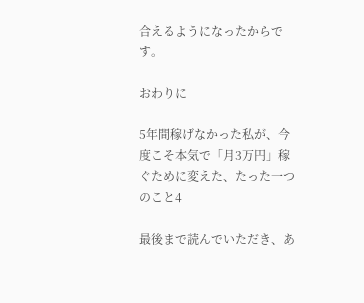合えるようになったからです。

おわりに

5年間稼げなかった私が、今度こそ本気で「月3万円」稼ぐために変えた、たった一つのこと4

最後まで読んでいただき、あ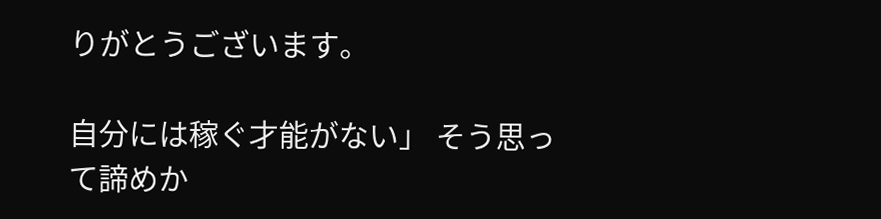りがとうございます。

自分には稼ぐ才能がない」 そう思って諦めか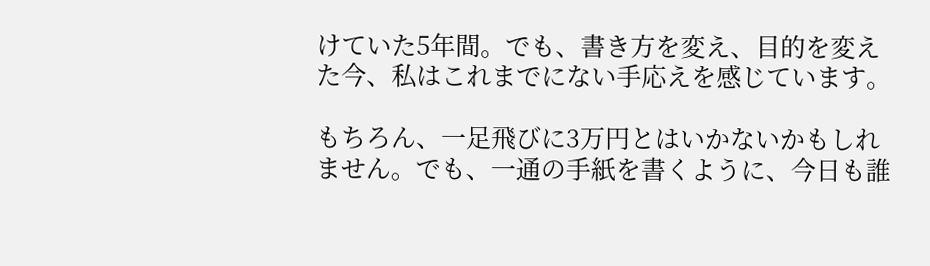けていた5年間。でも、書き方を変え、目的を変えた今、私はこれまでにない手応えを感じています。

もちろん、一足飛びに3万円とはいかないかもしれません。でも、一通の手紙を書くように、今日も誰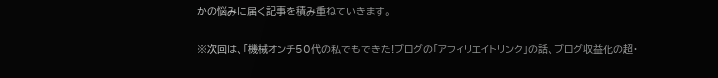かの悩みに届く記事を積み重ねていきます。

※次回は、「機械オンチ50代の私でもできた!ブログの「アフィリエイトリンク」の話、ブログ収益化の超・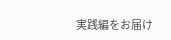実践編をお届け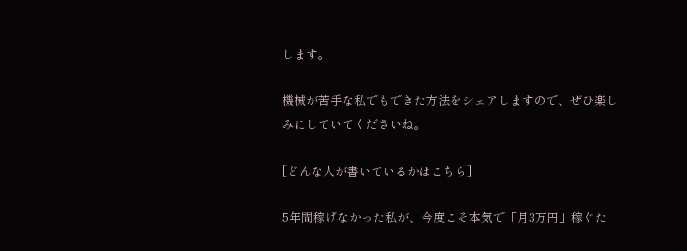します。

機械が苦手な私でもできた方法をシェアしますので、ぜひ楽しみにしていてくださいね。

[どんな人が書いているかはこちら]

5年間稼げなかった私が、今度こそ本気で「月3万円」稼ぐた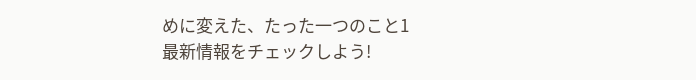めに変えた、たった一つのこと1
最新情報をチェックしよう!